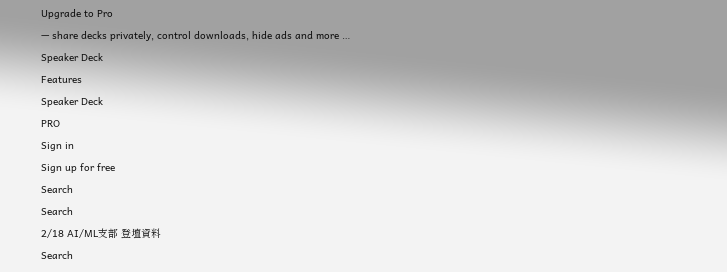Upgrade to Pro
— share decks privately, control downloads, hide ads and more …
Speaker Deck
Features
Speaker Deck
PRO
Sign in
Sign up for free
Search
Search
2/18 AI/ML支部 登壇資料
Search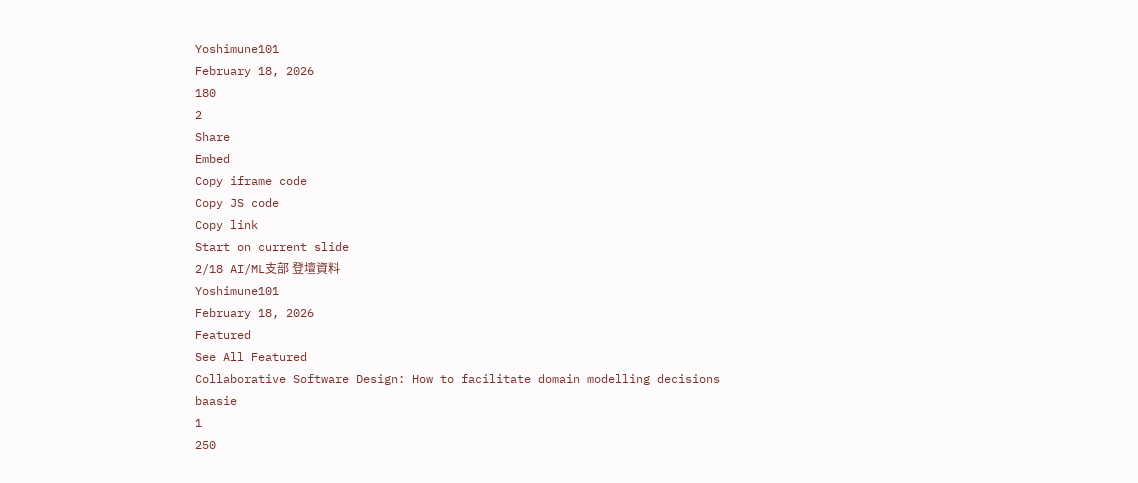Yoshimune101
February 18, 2026
180
2
Share
Embed
Copy iframe code
Copy JS code
Copy link
Start on current slide
2/18 AI/ML支部 登壇資料
Yoshimune101
February 18, 2026
Featured
See All Featured
Collaborative Software Design: How to facilitate domain modelling decisions
baasie
1
250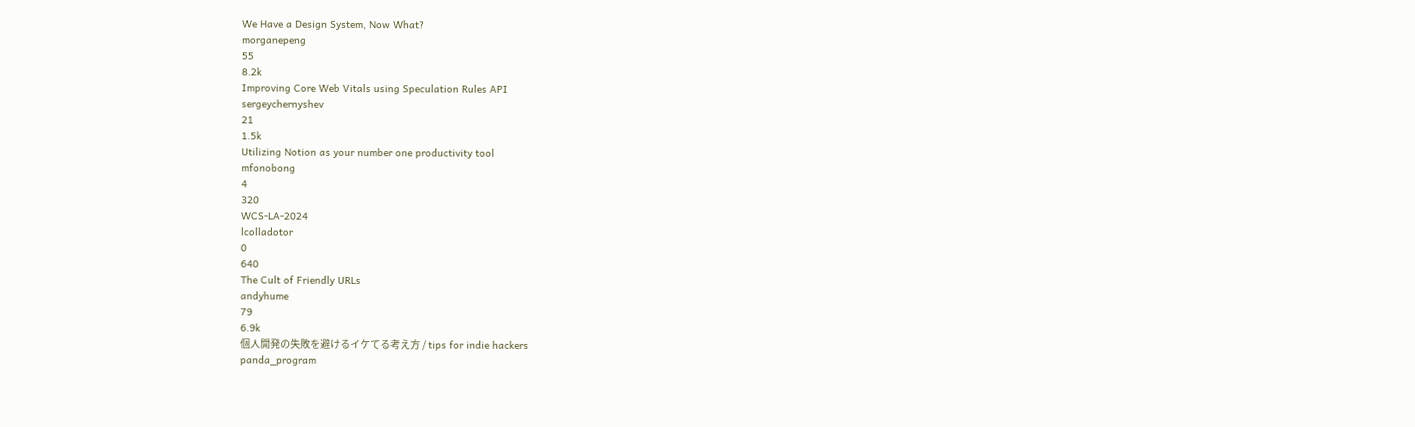We Have a Design System, Now What?
morganepeng
55
8.2k
Improving Core Web Vitals using Speculation Rules API
sergeychernyshev
21
1.5k
Utilizing Notion as your number one productivity tool
mfonobong
4
320
WCS-LA-2024
lcolladotor
0
640
The Cult of Friendly URLs
andyhume
79
6.9k
個人開発の失敗を避けるイケてる考え方 / tips for indie hackers
panda_program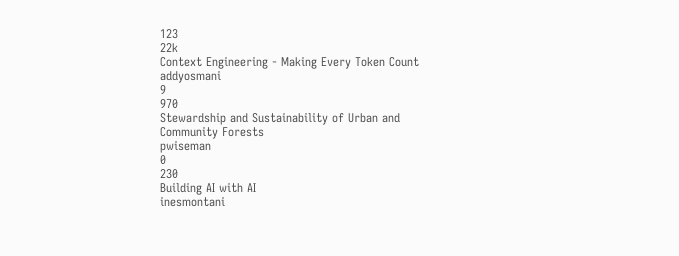123
22k
Context Engineering - Making Every Token Count
addyosmani
9
970
Stewardship and Sustainability of Urban and Community Forests
pwiseman
0
230
Building AI with AI
inesmontani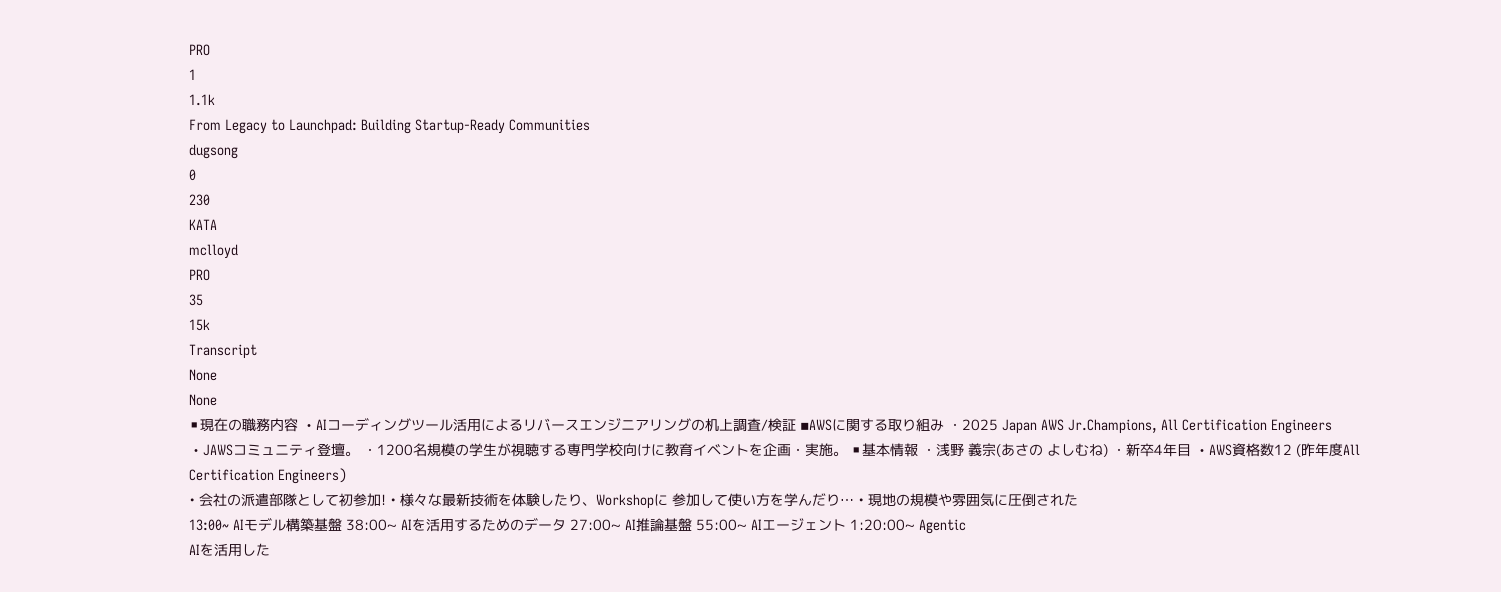PRO
1
1.1k
From Legacy to Launchpad: Building Startup-Ready Communities
dugsong
0
230
KATA
mclloyd
PRO
35
15k
Transcript
None
None
▪現在の職務内容 ・AIコーディングツール活用によるリバースエンジニアリングの机上調査/検証 ▪AWSに関する取り組み ・2025 Japan AWS Jr.Champions, All Certification Engineers
・JAWSコミュニティ登壇。 ・1200名規模の学生が視聴する専門学校向けに教育イベントを企画・実施。 ▪基本情報 ・浅野 義宗(あさの よしむね) ・新卒4年目 ・AWS資格数12 (昨年度All Certification Engineers)
• 会社の派遣部隊として初参加! • 様々な最新技術を体験したり、Workshopに 参加して使い方を学んだり… • 現地の規模や雰囲気に圧倒された
13:00~ AIモデル構築基盤 38:00~ AIを活用するためのデータ 27:00~ AI推論基盤 55:00~ AIエージェント 1:20:00~ Agentic
AIを活用した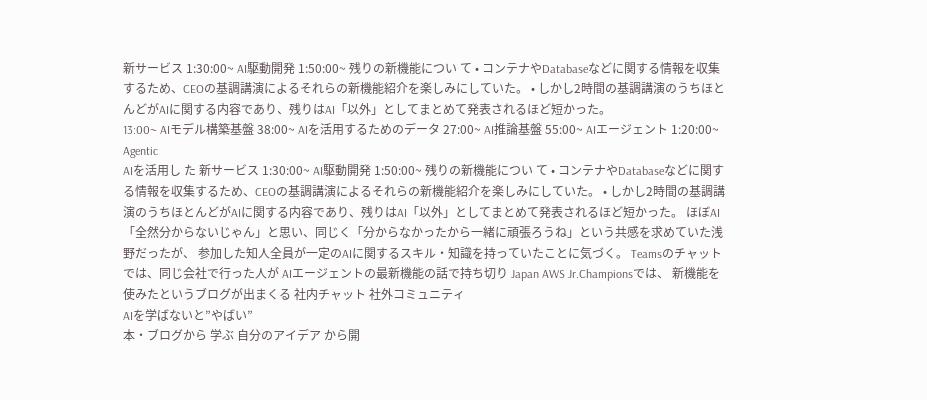新サービス 1:30:00~ AI駆動開発 1:50:00~ 残りの新機能につい て • コンテナやDatabaseなどに関する情報を収集するため、CEOの基調講演によるそれらの新機能紹介を楽しみにしていた。 • しかし2時間の基調講演のうちほとんどがAIに関する内容であり、残りはAI「以外」としてまとめて発表されるほど短かった。
13:00~ AIモデル構築基盤 38:00~ AIを活用するためのデータ 27:00~ AI推論基盤 55:00~ AIエージェント 1:20:00~ Agentic
AIを活用し た 新サービス 1:30:00~ AI駆動開発 1:50:00~ 残りの新機能につい て • コンテナやDatabaseなどに関する情報を収集するため、CEOの基調講演によるそれらの新機能紹介を楽しみにしていた。 • しかし2時間の基調講演のうちほとんどがAIに関する内容であり、残りはAI「以外」としてまとめて発表されるほど短かった。 ほぼAI
「全然分からないじゃん」と思い、同じく「分からなかったから一緒に頑張ろうね」という共感を求めていた浅野だったが、 参加した知人全員が一定のAIに関するスキル・知識を持っていたことに気づく。 Teamsのチャットでは、同じ会社で行った人が AIエージェントの最新機能の話で持ち切り Japan AWS Jr.Championsでは、 新機能を使みたというブログが出まくる 社内チャット 社外コミュニティ
AIを学ばないと”やばい”
本・ブログから 学ぶ 自分のアイデア から開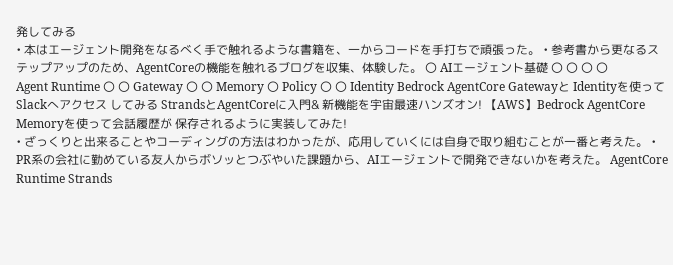発してみる
• 本はエージェント開発をなるべく手で触れるような書籍を、一からコードを手打ちで頑張った。 • 参考書から更なるステップアップのため、AgentCoreの機能を触れるブログを収集、体験した。 〇 AIエージェント基礎 〇 〇 〇 〇
Agent Runtime 〇 〇 Gateway 〇 〇 Memory 〇 Policy 〇 〇 Identity Bedrock AgentCore Gatewayと Identityを使ってSlackへアクセス してみる StrandsとAgentCoreに入門& 新機能を宇宙最速ハンズオン! 【AWS】Bedrock AgentCore Memoryを使って会話履歴が 保存されるように実装してみた!
• ざっくりと出来ることやコーディングの方法はわかったが、応用していくには自身で取り組むことが一番と考えた。 • PR系の会社に勤めている友人からボソッとつぶやいた課題から、AIエージェントで開発できないかを考えた。 AgentCore Runtime Strands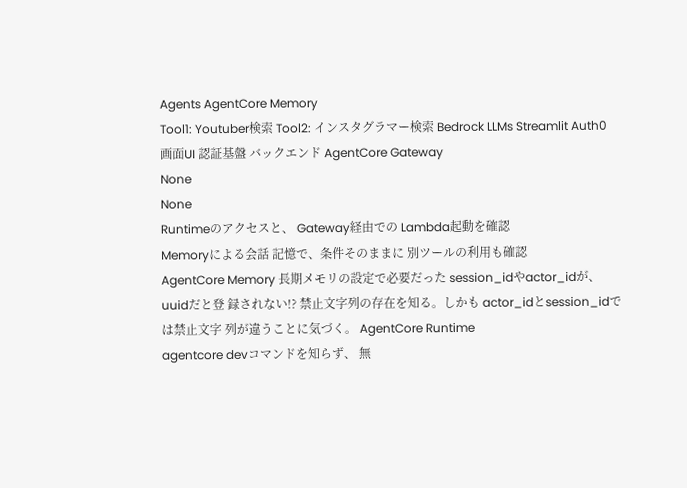Agents AgentCore Memory
Tool1: Youtuber検索 Tool2: インスタグラマー検索 Bedrock LLMs Streamlit Auth0 画面UI 認証基盤 バックエンド AgentCore Gateway
None
None
Runtimeのアクセスと、 Gateway経由での Lambda起動を確認
Memoryによる会話 記憶で、条件そのままに 別ツールの利用も確認
AgentCore Memory 長期メモリの設定で必要だった session_idやactor_idが、uuidだと登 録されない!? 禁止文字列の存在を知る。しかも actor_idとsession_idでは禁止文字 列が違うことに気づく。 AgentCore Runtime
agentcore devコマンドを知らず、 無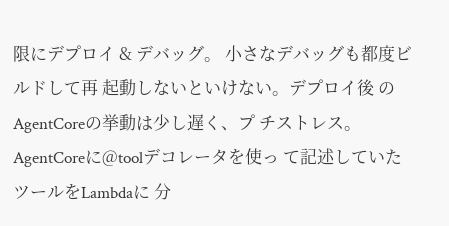限にデプロイ & デバッグ。 小さなデバッグも都度ビルドして再 起動しないといけない。デプロイ後 のAgentCoreの挙動は少し遅く、プ チストレス。 AgentCoreに@toolデコレータを使っ て記述していたツールをLambdaに 分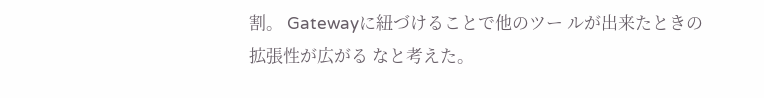割。 Gatewayに紐づけることで他のツー ルが出来たときの拡張性が広がる なと考えた。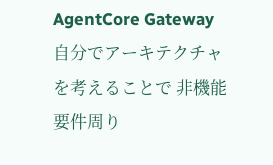AgentCore Gateway 自分でアーキテクチャを考えることで 非機能要件周り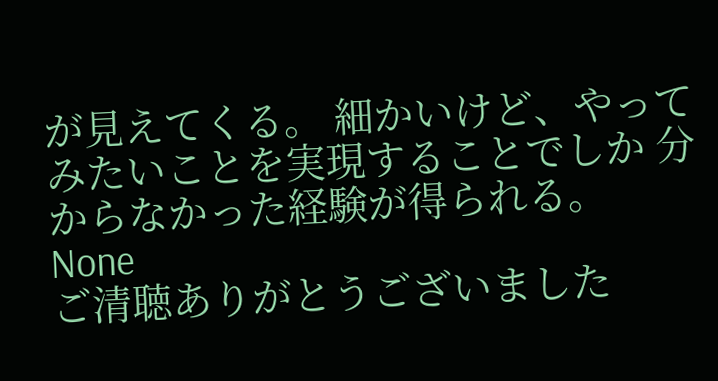が見えてくる。 細かいけど、やってみたいことを実現することでしか 分からなかった経験が得られる。
None
ご清聴ありがとうございました